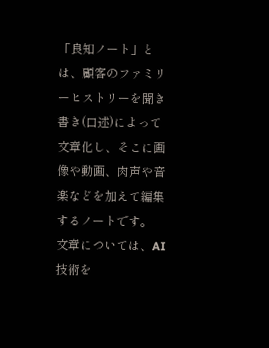「良知ノート」とは、顧客のファミリーヒストリーを聞き書き(口述)によって文章化し、そこに画像や動画、肉声や音楽などを加えて編集するノートです。
文章については、AI技術を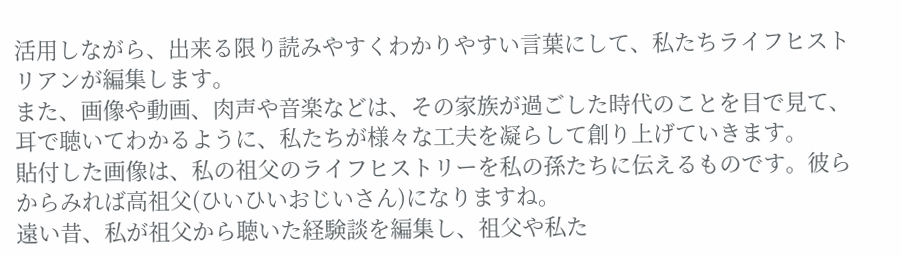活用しながら、出来る限り読みやすくわかりやすい言葉にして、私たちライフヒストリアンが編集します。
また、画像や動画、肉声や音楽などは、その家族が過ごした時代のことを目で見て、耳で聴いてわかるように、私たちが様々な工夫を凝らして創り上げていきます。
貼付した画像は、私の祖父のライフヒストリーを私の孫たちに伝えるものです。彼らからみれば高祖父(ひいひいおじいさん)になりますね。
遠い昔、私が祖父から聴いた経験談を編集し、祖父や私た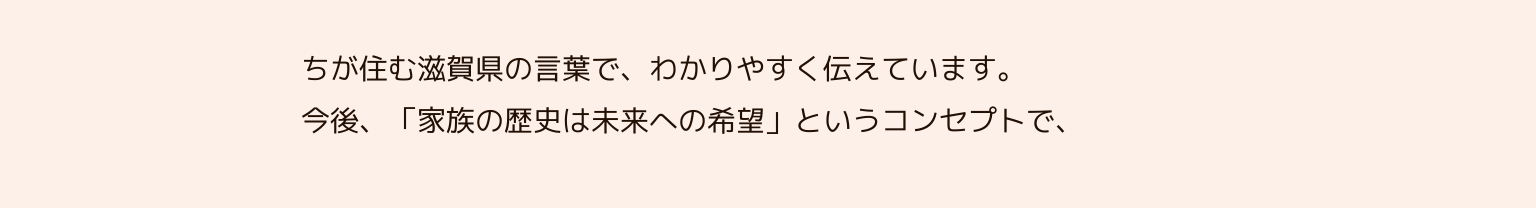ちが住む滋賀県の言葉で、わかりやすく伝えています。
今後、「家族の歴史は未来への希望」というコンセプトで、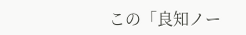この「良知ノー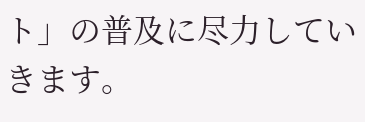ト」の普及に尽力していきます。